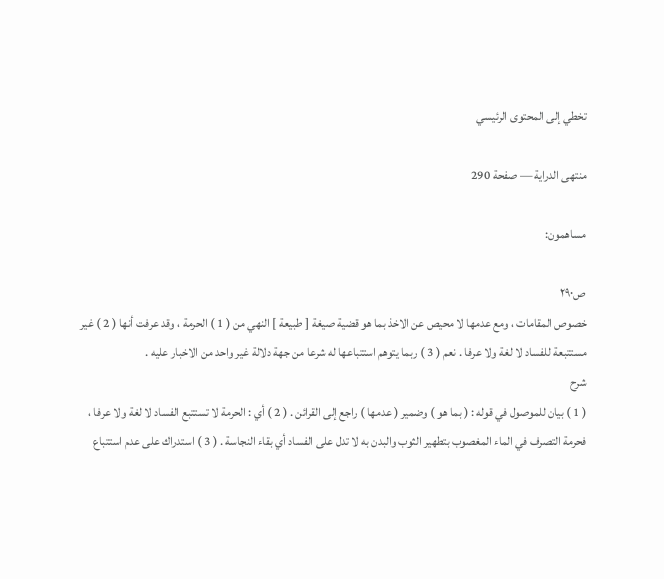تخطي إلى المحتوى الرئيسي

منتهى الدراية — صفحة 290

مساهمون:

ص٢٩٠
خصوص المقامات ، ومع عدمها لا محيص عن الاخذ بما هو قضية صيغة [ طبيعة ] النهي من ( 1 ) الحرمة ، وقد عرفت أنها ( 2 ) غير مستتبعة للفساد لا لغة ولا عرفا . نعم ( 3 ) ربما يتوهم استتباعها له شرعا من جهة دلالة غير واحد من الاخبار عليه .
شرح
( 1 ) بيان للموصول في قوله : ( بما هو ) وضمير ( عدمها ) راجع إلى القرائن . ( 2 ) أي : الحرمة لا تستتبع الفساد لا لغة ولا عرفا ، فحرمة التصرف في الماء المغصوب بتطهير الثوب والبدن به لا تدل على الفساد أي بقاء النجاسة . ( 3 ) استدراك على عدم استتباع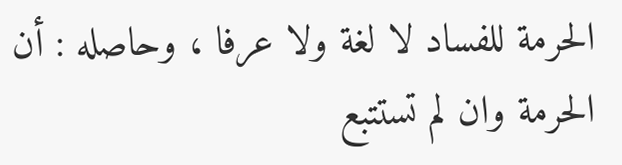الحرمة للفساد لا لغة ولا عرفا ، وحاصله : أن الحرمة وان لم تستتبع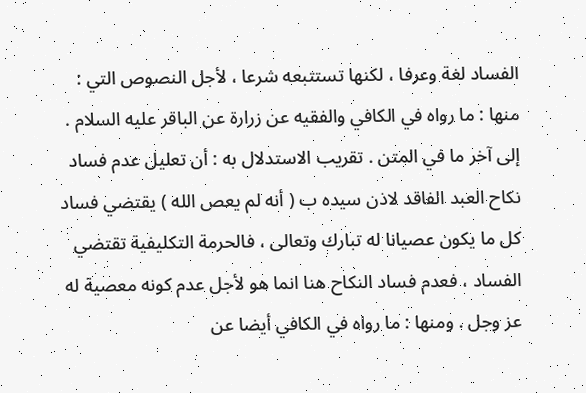الفساد لغة وعرفا ، لكنها تستتبعه شرعا ، لأجل النصوص التي : منها : ما رواه في الكافي والفقيه عن زرارة عن الباقر عليه السلام . إلى آخر ما في المتن . تقريب الاستدلال به : أن تعليل عدم فساد نكاح العبد الفاقد لاذن سيده ب ( أنه لم يعص الله ) يقتضي فساد كل ما يكون عصيانا له تبارك وتعالى ، فالحرمة التكليفية تقتضي الفساد ، فعدم فساد النكاح هنا انما هو لأجل عدم كونه معصية له عز وجل . ومنها : ما رواه في الكافي أيضا عن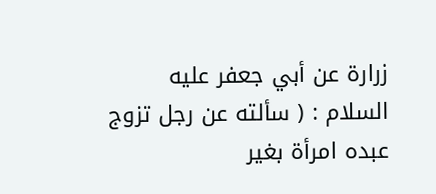زرارة عن أبي جعفر عليه السلام : ( سألته عن رجل تزوج عبده امرأة بغير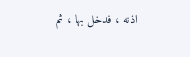اذنه ، فدخل بها ، ثم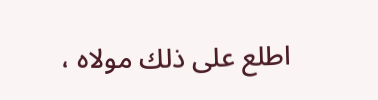اطلع على ذلك مولاه ،